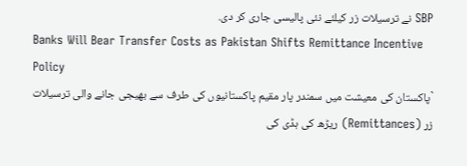SBP نے ترسیلات زر کیلئے نئی پالیسی جاری کر دی.
Banks Will Bear Transfer Costs as Pakistan Shifts Remittance Incentive Policy
`پاکستان کی معیشت میں سمندر پار مقیم پاکستانیوں کی طرف سے بھیجی جانے والی ترسیلات زر (Remittances) ریڑھ کی ہڈی کی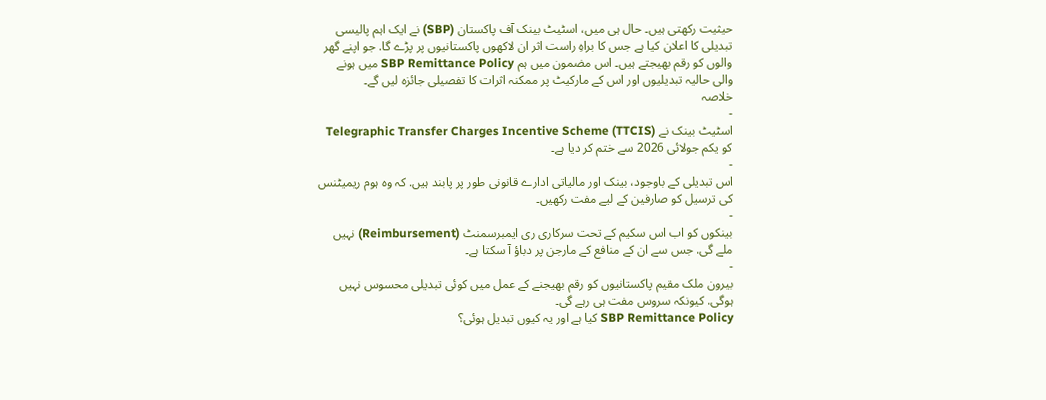حیثیت رکھتی ہیں۔ حال ہی میں، اسٹیٹ بینک آف پاکستان (SBP) نے ایک اہم پالیسی تبدیلی کا اعلان کیا ہے جس کا براہِ راست اثر ان لاکھوں پاکستانیوں پر پڑے گا. جو اپنے گھر والوں کو رقم بھیجتے ہیں۔ اس مضمون میں ہم SBP Remittance Policy میں ہونے والی حالیہ تبدیلیوں اور اس کے مارکیٹ پر ممکنہ اثرات کا تفصیلی جائزہ لیں گے۔
خلاصہ
-
اسٹیٹ بینک نے Telegraphic Transfer Charges Incentive Scheme (TTCIS) کو یکم جولائی 2026 سے ختم کر دیا ہے۔
-
اس تبدیلی کے باوجود، بینک اور مالیاتی ادارے قانونی طور پر پابند ہیں. کہ وہ ہوم ریمیٹنس کی ترسیل کو صارفین کے لیے مفت رکھیں۔
-
بینکوں کو اب اس سکیم کے تحت سرکاری ری ایمبرسمنٹ (Reimbursement) نہیں ملے گی. جس سے ان کے منافع کے مارجن پر دباؤ آ سکتا ہے۔
-
بیرون ملک مقیم پاکستانیوں کو رقم بھیجنے کے عمل میں کوئی تبدیلی محسوس نہیں ہوگی. کیونکہ سروس مفت ہی رہے گی۔
SBP Remittance Policy کیا ہے اور یہ کیوں تبدیل ہوئی؟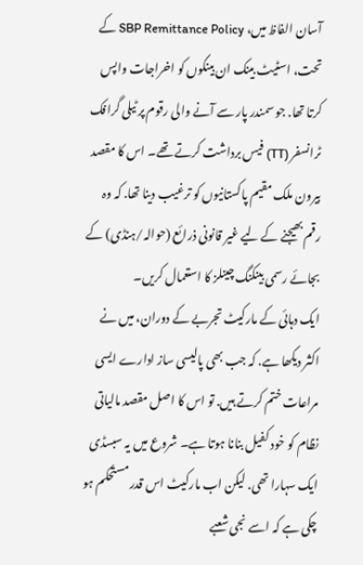آسان الفاظ میں، SBP Remittance Policy کے تحت، اسٹیٹ بینک ان بینکوں کو اخراجات واپس کرتا تھا. جو سمندر پار سے آنے والی رقوم پر ٹیلی گرافک ٹرانسفر (TT) فیس برداشت کرتے تھے۔ اس کا مقصد بیرون ملک مقیم پاکستانیوں کو ترغیب دینا تھا. کہ وہ رقم بھیجنے کے لیے غیر قانونی ذرائع (حوالہ/ہنڈی) کے بجائے رسمی بینکنگ چینلز کا استعمال کریں۔
ایک دہائی کے مارکیٹ تجربے کے دوران، میں نے اکثر دیکھا ہے. کہ جب بھی پالیسی ساز ادارے ایسی مراعات ختم کرتے ہیں. تو اس کا اصل مقصد مالیاتی نظام کو خود کفیل بنانا ہوتا ہے۔ شروع میں یہ سبسڈی ایک سہارا تھی. لیکن اب مارکیٹ اس قدر مستحکم ہو چکی ہے کہ اسے نجی شعبے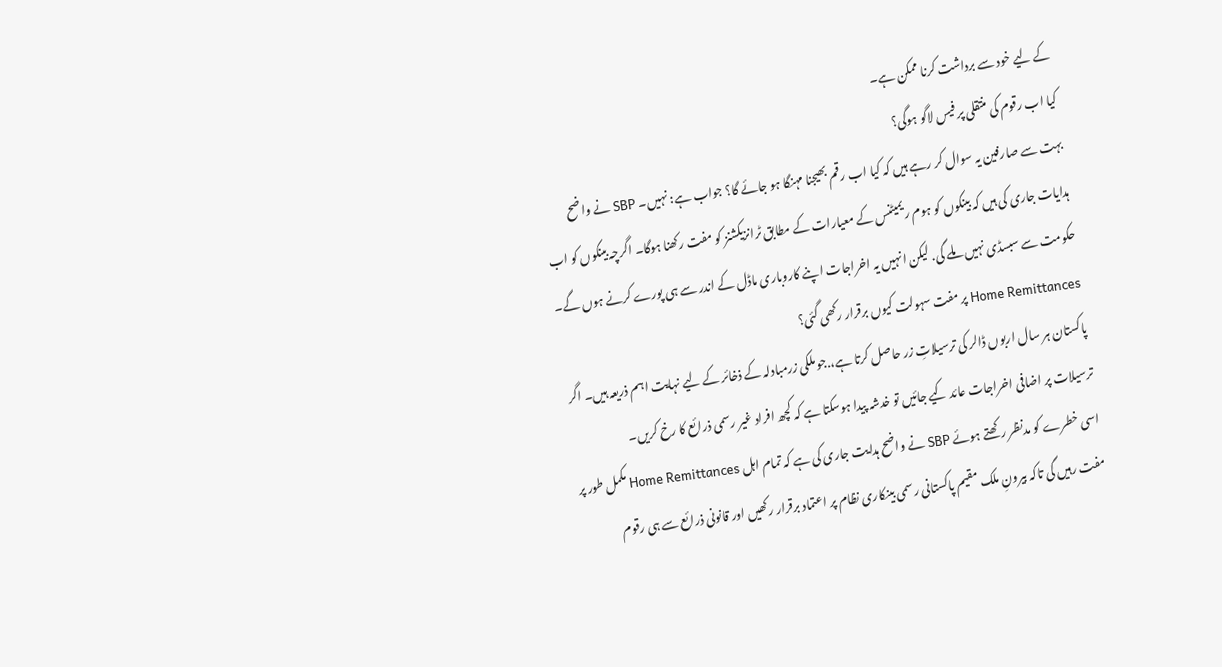کے لیے خود سے برداشت کرنا ممکن ہے۔
کیا اب رقوم کی منتقلی پر فیس لاگو ہوگی؟
بہت سے صارفین یہ سوال کر رہے ہیں کہ کیا اب رقم بھیجنا مہنگا ہو جائے گا؟ جواب ہے: نہیں۔ SBP نے واضح ہدایات جاری کی ہیں کہ بینکوں کو ہوم ریمیٹنس کے معیارات کے مطابق ٹرانزیکشنز کو مفت رکھنا ہوگا۔ اگرچہ بینکوں کو اب حکومت سے سبسڈی نہیں ملے گی. لیکن انہیں یہ اخراجات اپنے کاروباری ماڈل کے اندر سے ہی پورے کرنے ہوں گے۔
Home Remittances پر مفت سہولت کیوں برقرار رکھی گئی؟
پاکستان ہر سال اربوں ڈالر کی ترسیلاتِ زر حاصل کرتا ہے،.جو ملکی زرمبادلہ کے ذخائر کے لیے نہایت اہم ذریعہ ہیں۔ اگر ترسیلات پر اضافی اخراجات عائد کیے جائیں تو خدشہ پیدا ہوسکتا ہے کہ کچھ افراد غیر رسمی ذرائع کا رخ کریں۔
اسی خطرے کو مدنظر رکھتے ہوئے SBP نے واضح ہدایت جاری کی ہے کہ تمام اہل Home Remittances مکمل طور پر مفت رہیں گی تاکہ بیرونِ ملک مقیم پاکستانی رسمی بینکاری نظام پر اعتماد برقرار رکھیں اور قانونی ذرائع سے ہی رقوم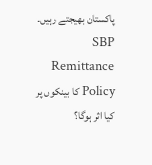پاکستان بھیجتے رہیں۔
SBP Remittance Policy کا بینکوں پر کیا اثر ہوگا؟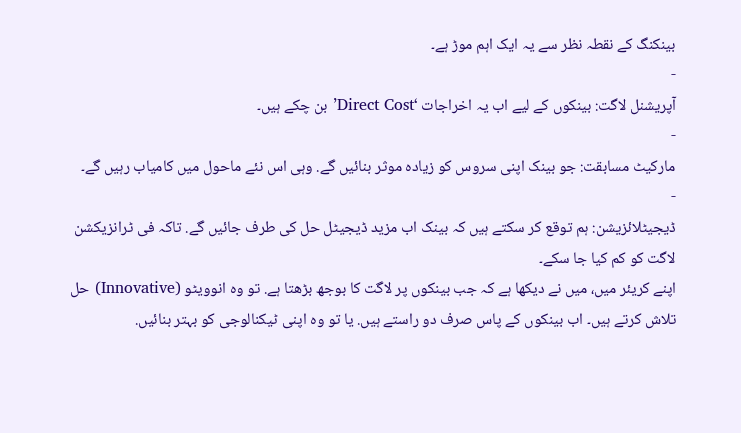بینکنگ کے نقطہ نظر سے یہ ایک اہم موڑ ہے۔
-
آپریشنل لاگت: بینکوں کے لیے اب یہ اخراجات ‘Direct Cost’ بن چکے ہیں۔
-
مارکیٹ مسابقت: جو بینک اپنی سروس کو زیادہ موثر بنائیں گے. وہی اس نئے ماحول میں کامیاب رہیں گے۔
-
ڈیجیٹلائزیشن: ہم توقع کر سکتے ہیں کہ بینک اب مزید ڈیجیٹل حل کی طرف جائیں گے. تاکہ فی ٹرانزیکشن لاگت کو کم کیا جا سکے۔
اپنے کریئر میں، میں نے دیکھا ہے کہ جب بینکوں پر لاگت کا بوجھ بڑھتا ہے. تو وہ انوویٹو (Innovative) حل تلاش کرتے ہیں۔ اب بینکوں کے پاس صرف دو راستے ہیں. یا تو وہ اپنی ٹیکنالوجی کو بہتر بنائیں.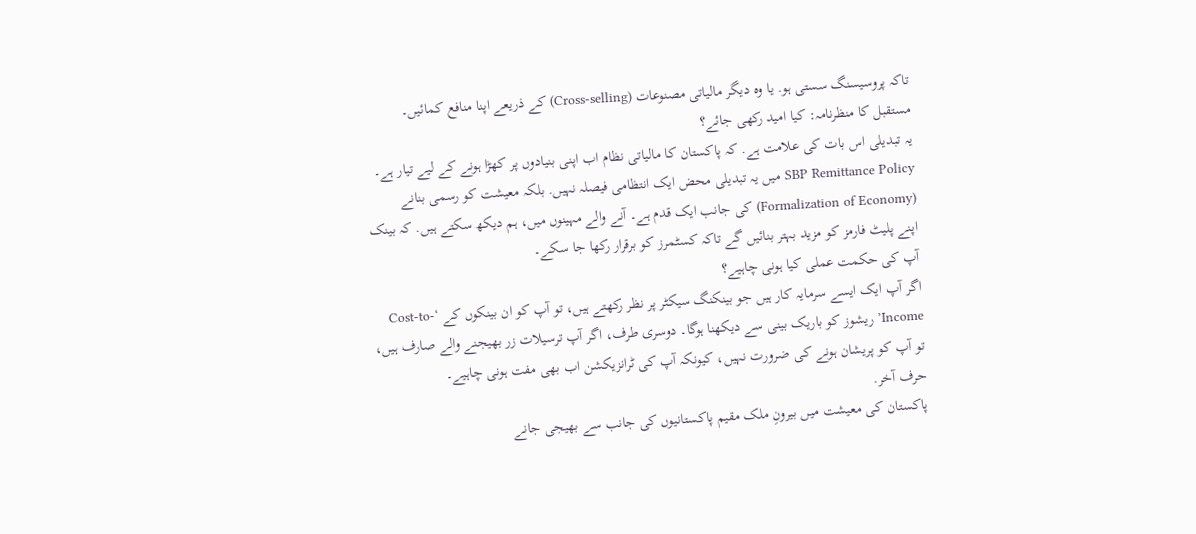تاکہ پروسیسنگ سستی ہو. یا وہ دیگر مالیاتی مصنوعات (Cross-selling) کے ذریعے اپنا منافع کمائیں۔
مستقبل کا منظرنامہ: کیا امید رکھی جائے؟
یہ تبدیلی اس بات کی علامت ہے. کہ پاکستان کا مالیاتی نظام اب اپنی بنیادوں پر کھڑا ہونے کے لیے تیار ہے۔ SBP Remittance Policy میں یہ تبدیلی محض ایک انتظامی فیصلہ نہیں. بلکہ معیشت کو رسمی بنانے (Formalization of Economy) کی جانب ایک قدم ہے۔ آنے والے مہینوں میں، ہم دیکھ سکتے ہیں. کہ بینک اپنے پلیٹ فارمز کو مزید بہتر بنائیں گے تاکہ کسٹمرز کو برقرار رکھا جا سکے۔
آپ کی حکمت عملی کیا ہونی چاہیے؟
اگر آپ ایک ایسے سرمایہ کار ہیں جو بینکنگ سیکٹر پر نظر رکھتے ہیں، تو آپ کو ان بینکوں کے ‘Cost-to-Income’ ریشوز کو باریک بینی سے دیکھنا ہوگا۔ دوسری طرف، اگر آپ ترسیلات زر بھیجنے والے صارف ہیں، تو آپ کو پریشان ہونے کی ضرورت نہیں، کیونکہ آپ کی ٹرانزیکشن اب بھی مفت ہونی چاہیے۔
حرف آخر.
پاکستان کی معیشت میں بیرونِ ملک مقیم پاکستانیوں کی جانب سے بھیجی جانے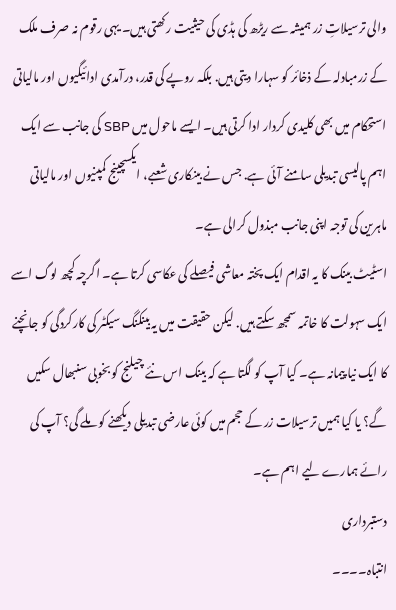والی ترسیلاتِ زر ہمیشہ سے ریڑھ کی ہڈی کی حیثیت رکھتی ہیں۔ یہی رقوم نہ صرف ملک کے زرمبادلہ کے ذخائر کو سہارا دیتی ہیں. بلکہ روپے کی قدر، درآمدی ادائیگیوں اور مالیاتی استحکام میں بھی کلیدی کردار ادا کرتی ہیں۔ ایسے ماحول میں SBP کی جانب سے ایک اہم پالیسی تبدیلی سامنے آئی ہے. جس نے بینکاری شعبے، ایکسچینج کمپنیوں اور مالیاتی ماہرین کی توجہ اپنی جانب مبذول کرالی ہے۔
اسٹیٹ بینک کا یہ اقدام ایک پختہ معاشی فیصلے کی عکاسی کرتا ہے۔ اگرچہ کچھ لوگ اسے ایک سہولت کا خاتمہ سمجھ سکتے ہیں. لیکن حقیقت میں یہ بینکنگ سیکٹر کی کارکردگی کو جانچنے کا ایک نیا پیمانہ ہے۔ کیا آپ کو لگتا ہے کہ بینک اس نئے چیلنج کو بخوبی سنبھال سکیں گے؟ یا کیا ہمیں ترسیلات زر کے حجم میں کوئی عارضی تبدیلی دیکھنے کو ملے گی؟ آپ کی رائے ہمارے لیے اہم ہے۔
دستبرداری
انتباہ۔۔۔۔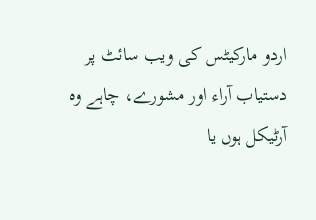اردو مارکیٹس کی ویب سائٹ پر دستیاب آراء اور مشورے، چاہے وہ آرٹیکل ہوں یا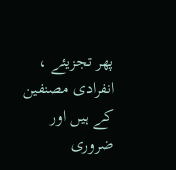پھر تجزیئے ، انفرادی مصنفین کے ہیں اور ضروری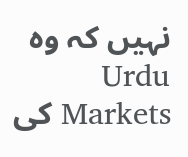نہیں کہ وہ Urdu Markets کی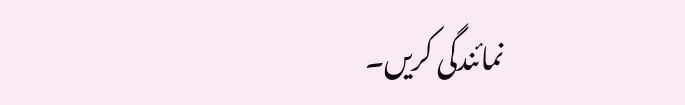نمائندگی کریں۔